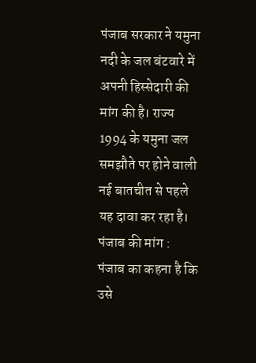पंजाब सरकार ने यमुना नदी के जल बंटवारे में अपनी हिस्सेदारी की मांग की है। राज्य 1994 के यमुना जल समझौते पर होने वाली नई बातचीत से पहले यह दावा कर रहा है।
पंजाब की मांग : पंजाब का कहना है कि उसे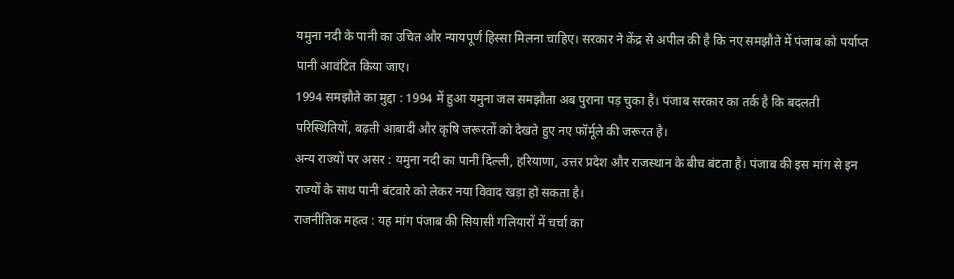यमुना नदी के पानी का उचित और न्यायपूर्ण हिस्सा मिलना चाहिए। सरकार ने केंद्र से अपील की है कि नए समझौते में पंजाब को पर्याप्त पानी आवंटित किया जाए।
1994 समझौते का मुद्दा : 1994 में हुआ यमुना जल समझौता अब पुराना पड़ चुका है। पंजाब सरकार का तर्क है कि बदलती परिस्थितियों, बढ़ती आबादी और कृषि जरूरतों को देखते हुए नए फॉर्मूले की जरूरत है।
अन्य राज्यों पर असर : यमुना नदी का पानी दिल्ली, हरियाणा, उत्तर प्रदेश और राजस्थान के बीच बंटता है। पंजाब की इस मांग से इन राज्यों के साथ पानी बंटवारे को लेकर नया विवाद खड़ा हो सकता है।
राजनीतिक महत्व : यह मांग पंजाब की सियासी गलियारों में चर्चा का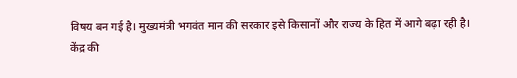विषय बन गई है। मुख्यमंत्री भगवंत मान की सरकार इसे किसानों और राज्य के हित में आगे बढ़ा रही है।
केंद्र की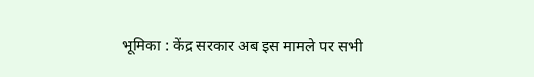भूमिका : केंद्र सरकार अब इस मामले पर सभी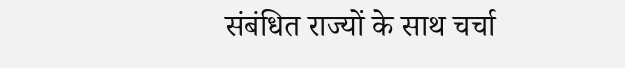संबंधित राज्यों के साथ चर्चा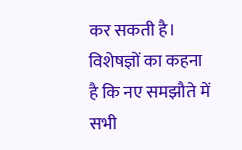कर सकती है। विशेषज्ञों का कहना है कि नए समझौते में सभी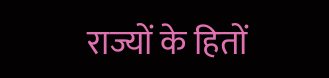राज्यों के हितों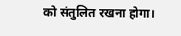को संतुलित रखना होगा।